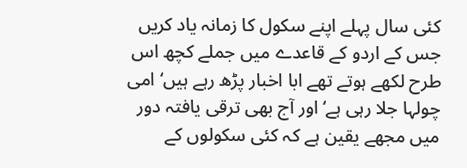کئی سال پہلے اپنے سکول کا زمانہ یاد کریں جس کے اردو کے قاعدے میں جملے کچھ اس طرح لکھے ہوتے تھے ابا اخبار پڑھ رہے ہیں‘ امی چولہا جلا رہی ہے‘ اور آج بھی ترقی یافتہ دور میں مجھے یقین ہے کہ کئی سکولوں کے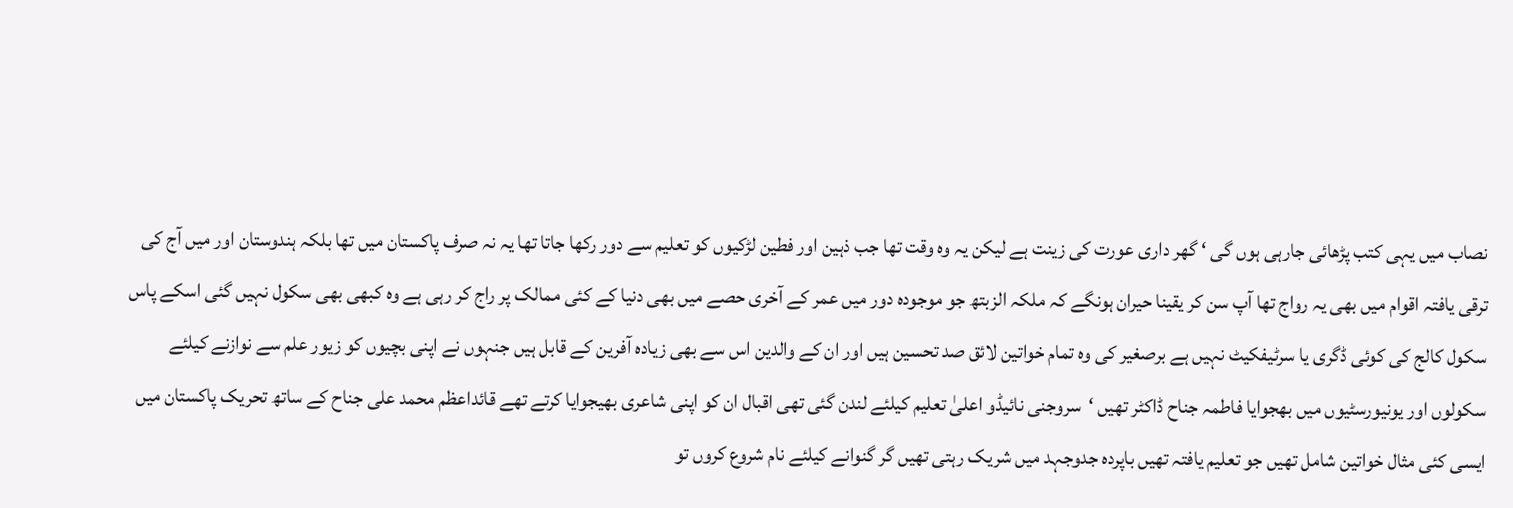نصاب میں یہی کتب پڑھائی جارہی ہوں گی ‘ گھر داری عورت کی زینت ہے لیکن یہ وہ وقت تھا جب ذہین اور فطین لڑکیوں کو تعلیم سے دور رکھا جاتا تھا یہ نہ صرف پاکستان میں تھا بلکہ ہندوستان اور میں آج کی ترقی یافتہ اقوام میں بھی یہ رواج تھا آپ سن کر یقینا حیران ہونگے کہ ملکہ الزبتھ جو موجودہ دور میں عمر کے آخری حصے میں بھی دنیا کے کئی ممالک پر راج کر رہی ہے وہ کبھی بھی سکول نہیں گئی اسکے پاس سکول کالج کی کوئی ڈگری یا سرٹیفکیٹ نہیں ہے برصغیر کی وہ تمام خواتین لائق صد تحسین ہیں اور ان کے والدین اس سے بھی زیادہ آفرین کے قابل ہیں جنہوں نے اپنی بچیوں کو زیور علم سے نوازنے کیلئے سکولوں اور یونیورسٹیوں میں بھجوایا فاطمہ جناح ڈاکٹر تھیں ‘سروجنی نائیڈو اعلیٰ تعلیم کیلئے لندن گئی تھی اقبال ان کو اپنی شاعری بھیجوایا کرتے تھے قائداعظم محمد علی جناح کے ساتھ تحریک پاکستان میں ایسی کئی مثال خواتین شامل تھیں جو تعلیم یافتہ تھیں باپردہ جدوجہد میں شریک رہتی تھیں گر گنوانے کیلئے نام شروع کروں تو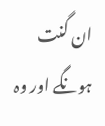ان گنت ہونگے اور وہ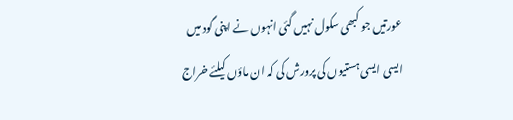عورتیں جو کبھی سکول نہیں گئی انہوں نے اپنی گود میں ایسی ایسی ہستیوں کی پرورش کی کہ ان ماؤں کیلئے خراج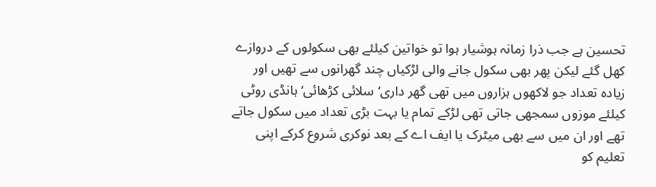تحسین ہے جب ذرا زمانہ ہوشیار ہوا تو خواتین کیلئے بھی سکولوں کے دروازے کھل گئے لیکن پھر بھی سکول جانے والی لڑکیاں چند گھرانوں سے تھیں اور زیادہ تعداد جو لاکھوں ہزاروں میں تھی گھر داری‘ سلائی کڑھائی‘ ہانڈی روٹی کیلئے موزوں سمجھی جاتی تھی لڑکے تمام یا بہت بڑی تعداد میں سکول جاتے تھے اور ان میں سے بھی میٹرک یا ایف اے کے بعد نوکری شروع کرکے اپنی تعلیم کو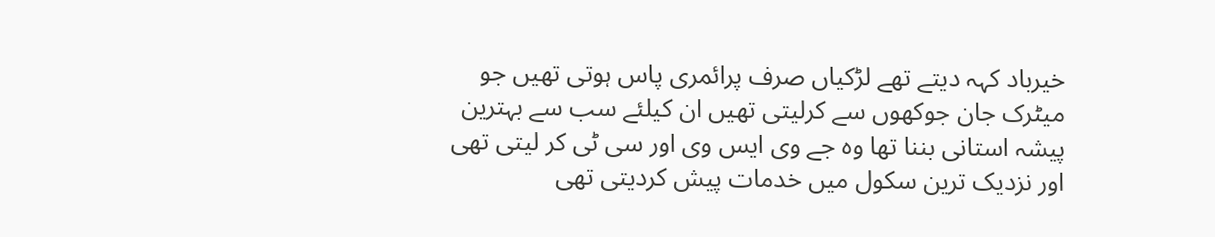خیرباد کہہ دیتے تھے لڑکیاں صرف پرائمری پاس ہوتی تھیں جو میٹرک جان جوکھوں سے کرلیتی تھیں ان کیلئے سب سے بہترین پیشہ استانی بننا تھا وہ جے وی ایس وی اور سی ٹی کر لیتی تھی اور نزدیک ترین سکول میں خدمات پیش کردیتی تھی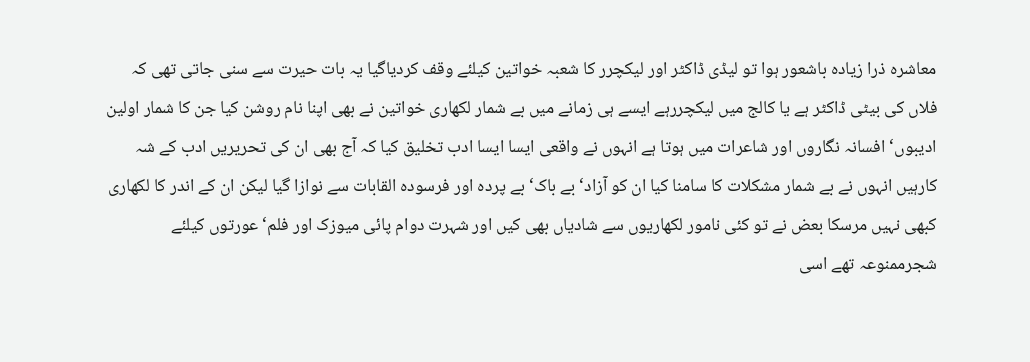معاشرہ ذرا زیادہ باشعور ہوا تو لیڈی ڈاکٹر اور لیکچرر کا شعبہ خواتین کیلئے وقف کردیاگیا یہ بات حیرت سے سنی جاتی تھی کہ فلاں کی بیٹی ڈاکٹر ہے یا کالج میں لیکچررہے ایسے ہی زمانے میں بے شمار لکھاری خواتین نے بھی اپنا نام روشن کیا جن کا شمار اولین ادیبوں‘ افسانہ نگاروں اور شاعرات میں ہوتا ہے انہوں نے واقعی ایسا ایسا ادب تخلیق کیا کہ آج بھی ان کی تحریریں ادب کے شہ کارہیں انہوں نے بے شمار مشکلات کا سامنا کیا ان کو آزاد‘ بے باک‘ بے پردہ اور فرسودہ القابات سے نوازا گیا لیکن ان کے اندر کا لکھاری کبھی نہیں مرسکا بعض نے تو کئی نامور لکھاریوں سے شادیاں بھی کیں اور شہرت دوام پائی میوزک اور فلم‘ عورتوں کیلئے شجرممنوعہ تھے اسی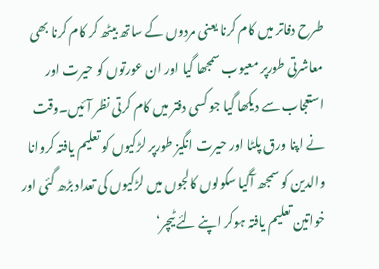طرح دفاتر میں کام کرنا یعنی مردوں کے ساتھ بیٹھ کر کام کرنا بھی معاشرتی طورپر معیوب سمجھا گیا اور ان عورتوں کو حیرت اور استعجاب سے دیکھا گیا جو کسی دفتر میں کام کرتی نظر آئیں۔وقت نے اپنا ورق پلٹا اور حیرت انگیز طورپر لڑکیوں کو تعلیم یافتہ کروانا والدین کو سمجھ آگیا سکولوں کالجوں میں لڑکیوں کی تعداد بڑھ گئی اور خواتین تعلیم یافتہ ہوکر اپنے لئے ٹیچر‘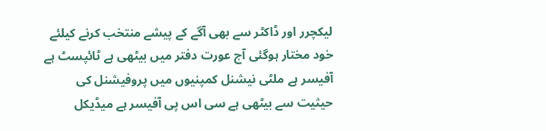لیکچرر اور ڈاکٹر سے بھی آگے کے پیشے منتخب کرنے کیلئے خود مختار ہوگئی آج عورت دفتر میں بیٹھی ہے ٹائپسٹ ہے آفیسر ہے ملٹی نیشنل کمپنیوں میں پروفیشنل کی حیثیت سے بیٹھی ہے سی اس پی آفیسر ہے میڈیکل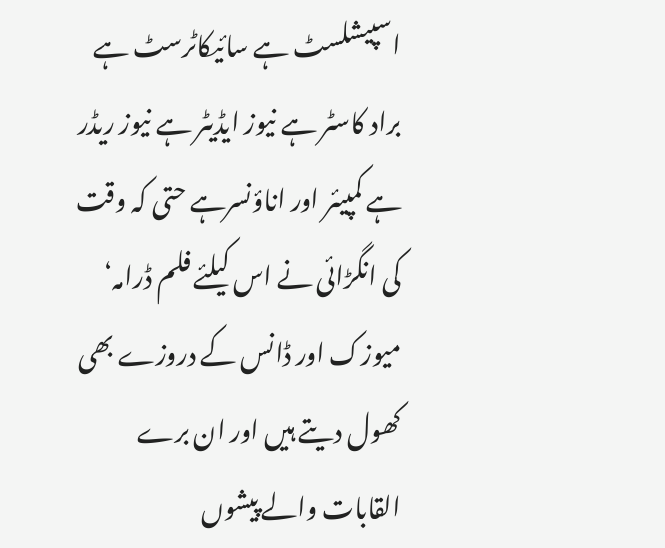اسپیشلسٹ ہے سائیکاٹرسٹ ہے براد کاسٹر ہے نیوز ایڈیٹر ہے نیوز ریڈر ہے کمپیئر اور اناؤنسرہے حتی کہ وقت کی انگڑائی نے اس کیلئے فلم ڈرامہ‘ میوزک اور ڈانس کے دروزے بھی کھول دیتے ہیں اور ان برے القابات والے پیشوں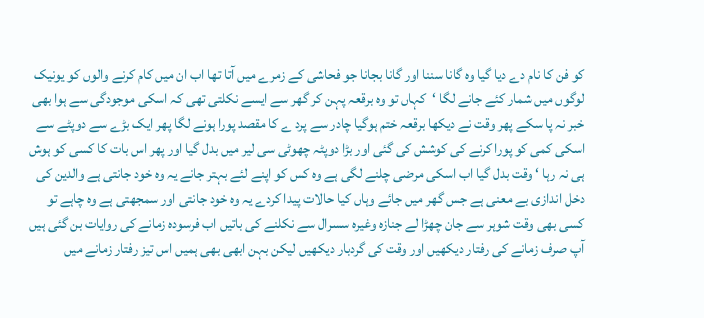کو فن کا نام دے دیا گیا وہ گانا سننا اور گانا بجانا جو فحاشی کے زمرے میں آتا تھا اب ان میں کام کرنے والوں کو یونیک لوگوں میں شمار کئے جانے لگا ‘کہاں تو وہ برقعہ پہن کر گھر سے ایسے نکلتی تھی کہ اسکی موجودگی سے ہوا بھی خبر نہ پا سکے پھر وقت نے دیکھا برقعہ ختم ہوگیا چادر سے پرد ے کا مقصد پورا ہونے لگا پھر ایک بڑے سے دوپٹے سے اسکی کمی کو پورا کرنے کی کوشش کی گئی اور بڑا دوپٹہ چھوٹی سی لیر میں بدل گیا اور پھر اس بات کا کسی کو ہوش ہی نہ رہا ‘ وقت بدل گیا اب اسکی مرضی چلنے لگی ہے وہ کس کو اپنے لئے بہتر جانے یہ وہ خود جانتی ہے والدین کی دخل اندازی بے معنی ہے جس گھر میں جائے وہاں کیا حالات پیدا کردے یہ وہ خود جانتی اور سمجھتی ہے وہ چاہے تو کسی بھی وقت شوہر سے جان چھڑا لے جنازہ وغیرہ سسرال سے نکلنے کی باتیں اب فرسودہ زمانے کی روایات بن گئی ہیں آپ صرف زمانے کی رفتار دیکھیں اور وقت کی گردبار دیکھیں لیکن بہن ابھی بھی ہمیں اس تیز رفتار زمانے میں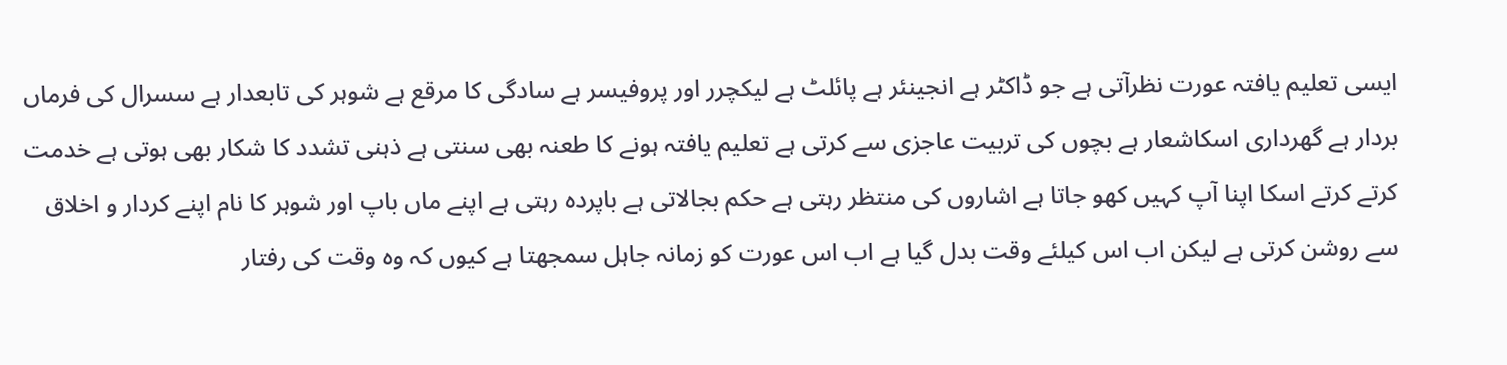ایسی تعلیم یافتہ عورت نظرآتی ہے جو ڈاکٹر ہے انجینئر ہے پائلٹ ہے لیکچرر اور پروفیسر ہے سادگی کا مرقع ہے شوہر کی تابعدار ہے سسرال کی فرماں بردار ہے گھرداری اسکاشعار ہے بچوں کی تربیت عاجزی سے کرتی ہے تعلیم یافتہ ہونے کا طعنہ بھی سنتی ہے ذہنی تشدد کا شکار بھی ہوتی ہے خدمت کرتے کرتے اسکا اپنا آپ کہیں کھو جاتا ہے اشاروں کی منتظر رہتی ہے حکم بجالاتی ہے باپردہ رہتی ہے اپنے ماں باپ اور شوہر کا نام اپنے کردار و اخلاق سے روشن کرتی ہے لیکن اب اس کیلئے وقت بدل گیا ہے اب اس عورت کو زمانہ جاہل سمجھتا ہے کیوں کہ وہ وقت کی رفتار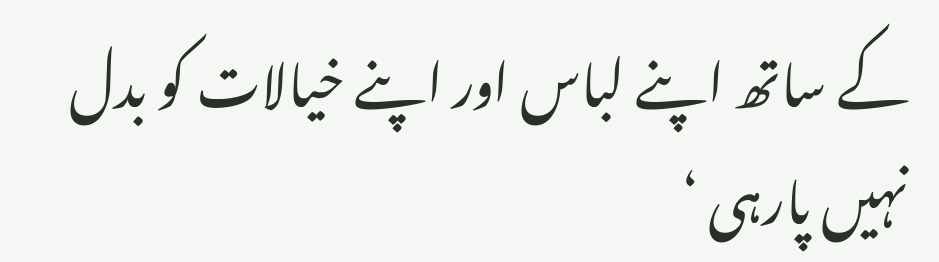کے ساتھ اپنے لباس اور اپنے خیالات کو بدل نہیں پارہی ‘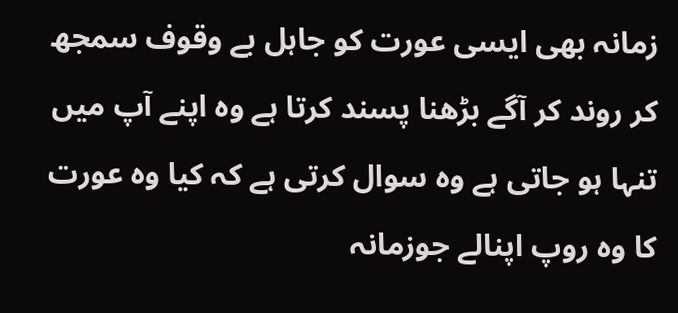زمانہ بھی ایسی عورت کو جاہل بے وقوف سمجھ کر روند کر آگے بڑھنا پسند کرتا ہے وہ اپنے آپ میں تنہا ہو جاتی ہے وہ سوال کرتی ہے کہ کیا وہ عورت کا وہ روپ اپنالے جوزمانہ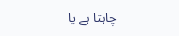چاہتا ہے یا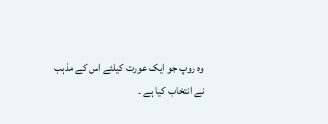وہ روپ جو ایک عورت کیلئے اس کے مذہب نے انتخاب کیا ہے ۔